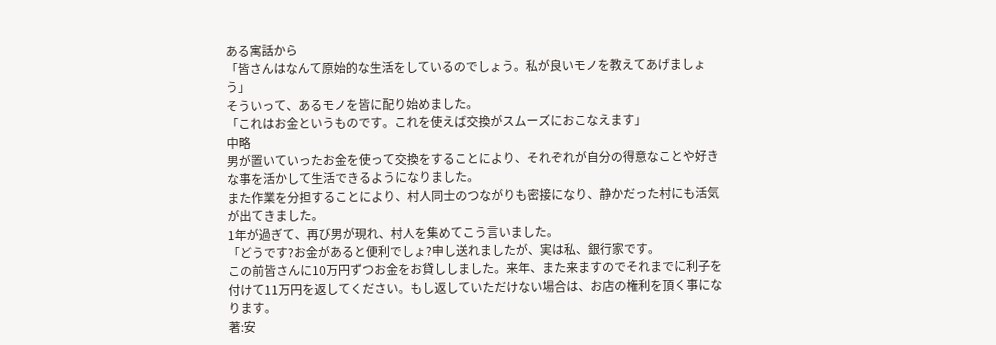ある寓話から
「皆さんはなんて原始的な生活をしているのでしょう。私が良いモノを教えてあげましょう」
そういって、あるモノを皆に配り始めました。
「これはお金というものです。これを使えば交換がスムーズにおこなえます」
中略
男が置いていったお金を使って交換をすることにより、それぞれが自分の得意なことや好きな事を活かして生活できるようになりました。
また作業を分担することにより、村人同士のつながりも密接になり、静かだった村にも活気が出てきました。
1年が過ぎて、再び男が現れ、村人を集めてこう言いました。
「どうです?お金があると便利でしょ?申し送れましたが、実は私、銀行家です。
この前皆さんに10万円ずつお金をお貸ししました。来年、また来ますのでそれまでに利子を付けて11万円を返してください。もし返していただけない場合は、お店の権利を頂く事になります。
著:安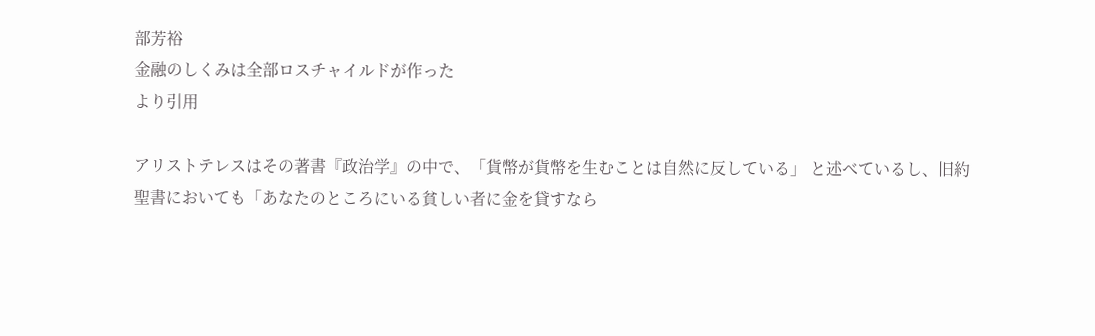部芳裕
金融のしくみは全部ロスチャイルドが作った
より引用

アリストテレスはその著書『政治学』の中で、「貨幣が貨幣を生むことは自然に反している」 と述べているし、旧約聖書においても「あなたのところにいる貧しい者に金を貸すなら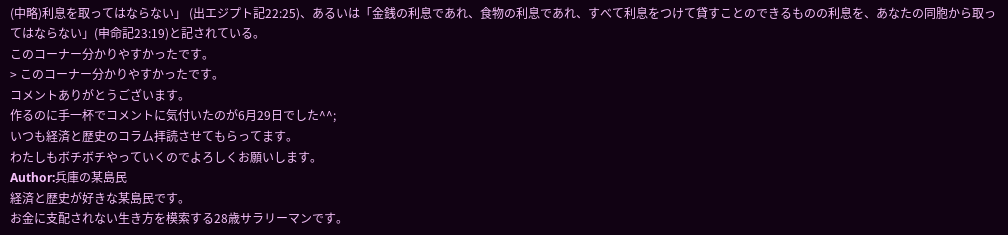(中略)利息を取ってはならない」 (出エジプト記22:25)、あるいは「金銭の利息であれ、食物の利息であれ、すべて利息をつけて貸すことのできるものの利息を、あなたの同胞から取ってはならない」(申命記23:19)と記されている。
このコーナー分かりやすかったです。
> このコーナー分かりやすかったです。
コメントありがとうございます。
作るのに手一杯でコメントに気付いたのが6月29日でした^^;
いつも経済と歴史のコラム拝読させてもらってます。
わたしもボチボチやっていくのでよろしくお願いします。
Author:兵庫の某島民
経済と歴史が好きな某島民です。
お金に支配されない生き方を模索する28歳サラリーマンです。